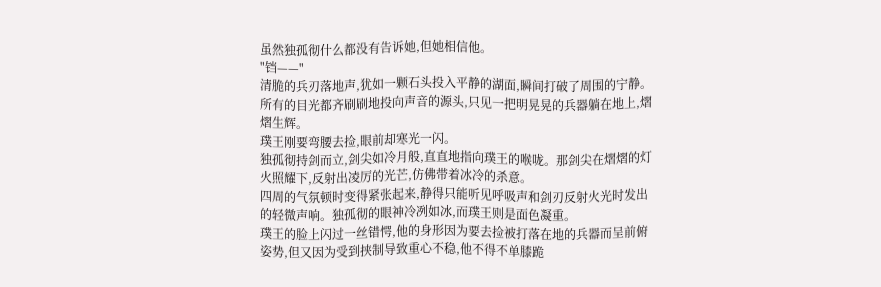虽然独孤彻什么都没有告诉她,但她相信他。
"铛——"
清脆的兵刃落地声,犹如一颗石头投入平静的湖面,瞬间打破了周围的宁静。所有的目光都齐刷刷地投向声音的源头,只见一把明晃晃的兵器躺在地上,熠熠生辉。
璞王刚要弯腰去捡,眼前却寒光一闪。
独孤彻持剑而立,剑尖如冷月般,直直地指向璞王的喉咙。那剑尖在熠熠的灯火照耀下,反射出凌厉的光芒,仿佛带着冰冷的杀意。
四周的气氛顿时变得紧张起来,静得只能听见呼吸声和剑刃反射火光时发出的轻微声响。独孤彻的眼神冷冽如冰,而璞王则是面色凝重。
璞王的脸上闪过一丝错愕,他的身形因为要去捡被打落在地的兵器而呈前俯姿势,但又因为受到挟制导致重心不稳,他不得不单膝跪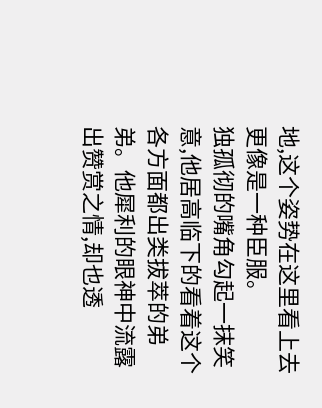地,这个姿势在这里看上去更像是一种臣服。
独孤彻的嘴角勾起一抹笑意,他居高临下的看着这个各方面都出类拔萃的弟弟。他犀利的眼神中流露出赞赏之情,却也透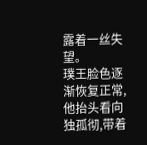露着一丝失望。
璞王脸色逐渐恢复正常,他抬头看向独孤彻,带着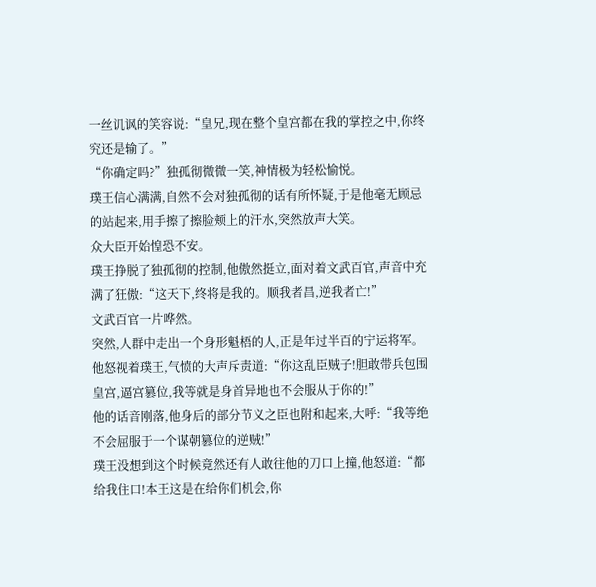一丝讥讽的笑容说:“皇兄,现在整个皇宫都在我的掌控之中,你终究还是输了。”
“你确定吗?”独孤彻微微一笑,神情极为轻松愉悦。
璞王信心满满,自然不会对独孤彻的话有所怀疑,于是他毫无顾忌的站起来,用手擦了擦脸颊上的汗水,突然放声大笑。
众大臣开始惶恐不安。
璞王挣脱了独孤彻的控制,他傲然挺立,面对着文武百官,声音中充满了狂傲:“这天下,终将是我的。顺我者昌,逆我者亡!”
文武百官一片哗然。
突然,人群中走出一个身形魁梧的人,正是年过半百的宁运将军。他怒视着璞王,气愤的大声斥责道:“你这乱臣贼子!胆敢带兵包围皇宫,逼宫篡位,我等就是身首异地也不会服从于你的!”
他的话音刚落,他身后的部分节义之臣也附和起来,大呼:“我等绝不会屈服于一个谋朝篡位的逆贼!”
璞王没想到这个时候竟然还有人敢往他的刀口上撞,他怒道:“都给我住口!本王这是在给你们机会,你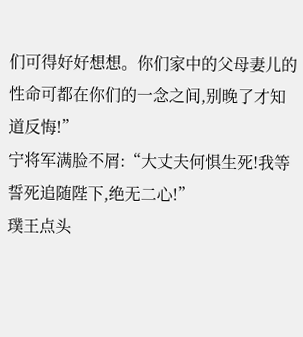们可得好好想想。你们家中的父母妻儿的性命可都在你们的一念之间,别晚了才知道反悔!”
宁将军满脸不屑:“大丈夫何惧生死!我等誓死追随陛下,绝无二心!”
璞王点头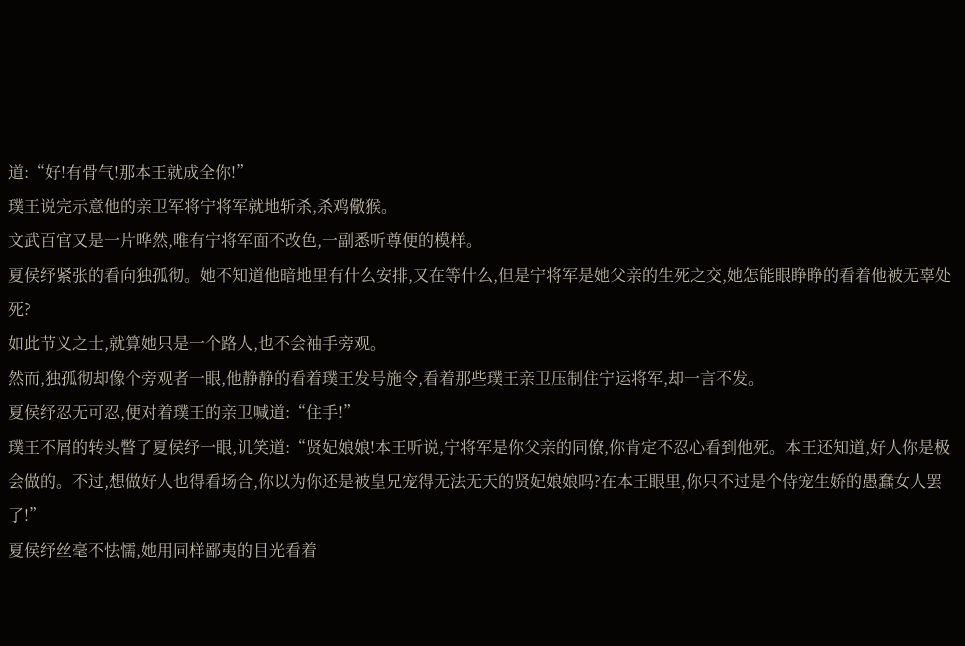道:“好!有骨气!那本王就成全你!”
璞王说完示意他的亲卫军将宁将军就地斩杀,杀鸡儆猴。
文武百官又是一片哗然,唯有宁将军面不改色,一副悉听尊便的模样。
夏侯纾紧张的看向独孤彻。她不知道他暗地里有什么安排,又在等什么,但是宁将军是她父亲的生死之交,她怎能眼睁睁的看着他被无辜处死?
如此节义之士,就算她只是一个路人,也不会袖手旁观。
然而,独孤彻却像个旁观者一眼,他静静的看着璞王发号施令,看着那些璞王亲卫压制住宁运将军,却一言不发。
夏侯纾忍无可忍,便对着璞王的亲卫喊道:“住手!”
璞王不屑的转头瞥了夏侯纾一眼,讥笑道:“贤妃娘娘!本王听说,宁将军是你父亲的同僚,你肯定不忍心看到他死。本王还知道,好人你是极会做的。不过,想做好人也得看场合,你以为你还是被皇兄宠得无法无天的贤妃娘娘吗?在本王眼里,你只不过是个侍宠生娇的愚蠢女人罢了!”
夏侯纾丝毫不怯懦,她用同样鄙夷的目光看着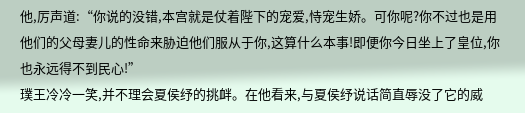他,厉声道:“你说的没错,本宫就是仗着陛下的宠爱,恃宠生娇。可你呢?你不过也是用他们的父母妻儿的性命来胁迫他们服从于你,这算什么本事!即便你今日坐上了皇位,你也永远得不到民心!”
璞王冷冷一笑,并不理会夏侯纾的挑衅。在他看来,与夏侯纾说话简直辱没了它的威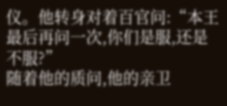仪。他转身对着百官问:“本王最后再问一次,你们是服,还是不服?”
随着他的质问,他的亲卫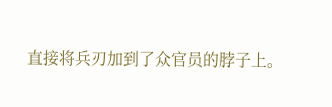直接将兵刃加到了众官员的脖子上。